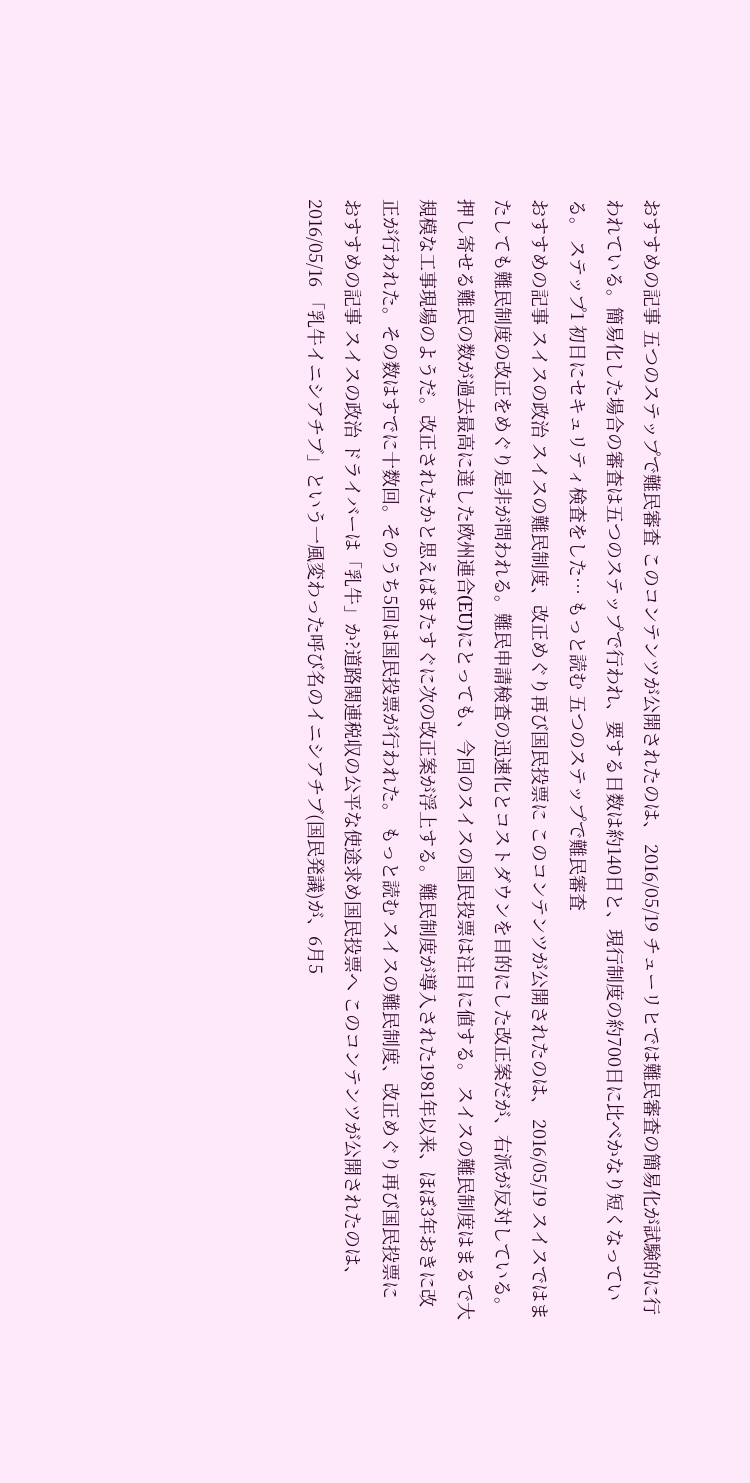おすすめの記事 五つのステップで難民審査 このコンテンツが公開されたのは、 2016/05/19 チューリヒでは難民審査の簡易化が試験的に行われている。簡易化した場合の審査は五つのステップで行われ、要する日数は約140日と、現行制度の約700日に比べかなり短くなっている。 ステップ1 初日にセキュリティ検査をした… もっと読む 五つのステップで難民審査
おすすめの記事 スイスの政治 スイスの難民制度、改正めぐり再び国民投票に このコンテンツが公開されたのは、 2016/05/19 スイスではまたしても難民制度の改正をめぐり是非が問われる。難民申請検査の迅速化とコストダウンを目的にした改正案だが、右派が反対している。押し寄せる難民の数が過去最高に達した欧州連合(EU)にとっても、今回のスイスの国民投票は注目に値する。 スイスの難民制度はまるで大規模な工事現場のようだ。改正されたかと思えばまたすぐに次の改正案が浮上する。難民制度が導入された1981年以来、ほぼ3年おきに改正が行われた。その数はすでに十数回。そのうち5回は国民投票が行われた。 もっと読む スイスの難民制度、改正めぐり再び国民投票に
おすすめの記事 スイスの政治 ドライバーは「乳牛」か?道路関連税収の公平な使途求め国民投票へ このコンテンツが公開されたのは、 2016/05/16 「乳牛イニシアチブ」という一風変わった呼び名のイニシアチブ(国民発議)が、6月5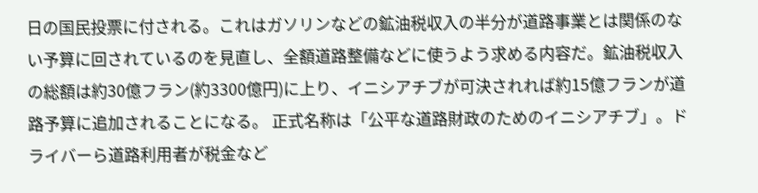日の国民投票に付される。これはガソリンなどの鉱油税収入の半分が道路事業とは関係のない予算に回されているのを見直し、全額道路整備などに使うよう求める内容だ。鉱油税収入の総額は約30億フラン(約3300億円)に上り、イニシアチブが可決されれば約15億フランが道路予算に追加されることになる。 正式名称は「公平な道路財政のためのイニシアチブ」。ドライバーら道路利用者が税金など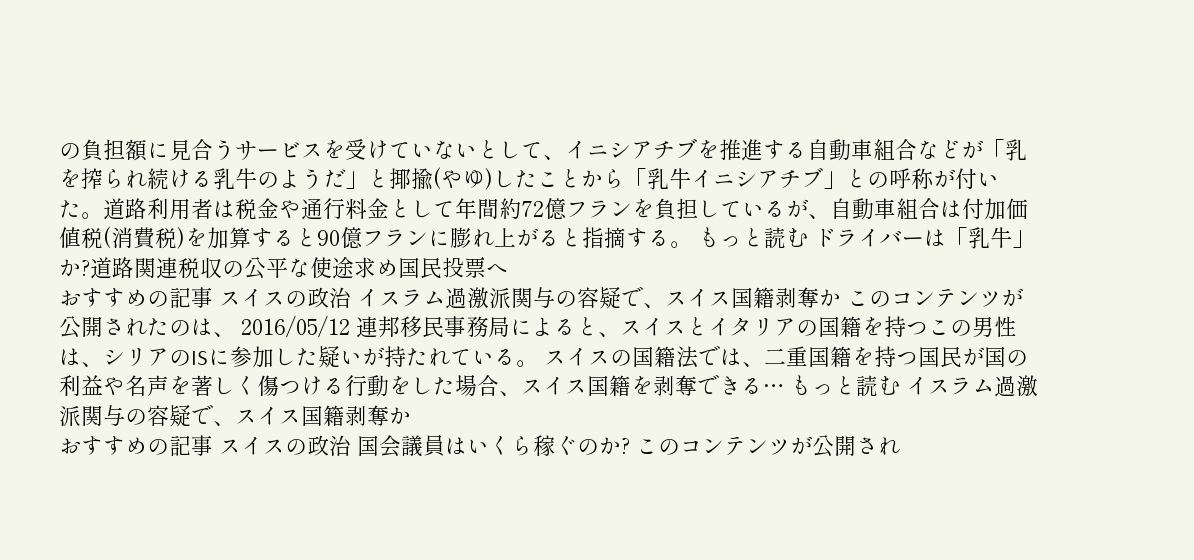の負担額に見合うサービスを受けていないとして、イニシアチブを推進する自動車組合などが「乳を搾られ続ける乳牛のようだ」と揶揄(やゆ)したことから「乳牛イニシアチブ」との呼称が付いた。道路利用者は税金や通行料金として年間約72億フランを負担しているが、自動車組合は付加価値税(消費税)を加算すると90億フランに膨れ上がると指摘する。 もっと読む ドライバーは「乳牛」か?道路関連税収の公平な使途求め国民投票へ
おすすめの記事 スイスの政治 イスラム過激派関与の容疑で、スイス国籍剥奪か このコンテンツが公開されたのは、 2016/05/12 連邦移民事務局によると、スイスとイタリアの国籍を持つこの男性は、シリアのISに参加した疑いが持たれている。 スイスの国籍法では、二重国籍を持つ国民が国の利益や名声を著しく傷つける行動をした場合、スイス国籍を剥奪できる… もっと読む イスラム過激派関与の容疑で、スイス国籍剥奪か
おすすめの記事 スイスの政治 国会議員はいくら稼ぐのか? このコンテンツが公開され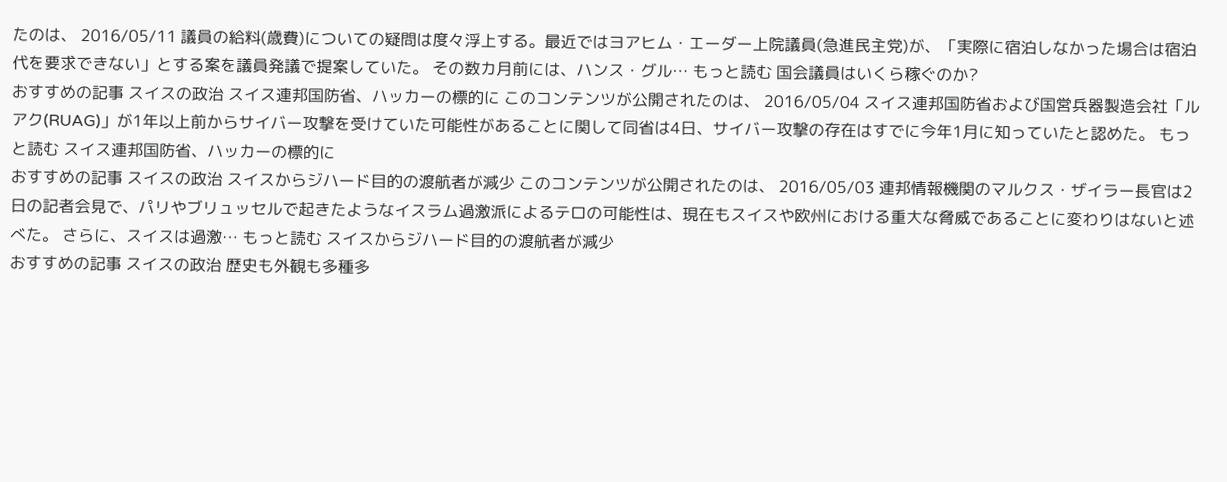たのは、 2016/05/11 議員の給料(歳費)についての疑問は度々浮上する。最近ではヨアヒム・エーダー上院議員(急進民主党)が、「実際に宿泊しなかった場合は宿泊代を要求できない」とする案を議員発議で提案していた。 その数カ月前には、ハンス・グル… もっと読む 国会議員はいくら稼ぐのか?
おすすめの記事 スイスの政治 スイス連邦国防省、ハッカーの標的に このコンテンツが公開されたのは、 2016/05/04 スイス連邦国防省および国営兵器製造会社「ルアク(RUAG)」が1年以上前からサイバー攻撃を受けていた可能性があることに関して同省は4日、サイバー攻撃の存在はすでに今年1月に知っていたと認めた。 もっと読む スイス連邦国防省、ハッカーの標的に
おすすめの記事 スイスの政治 スイスからジハード目的の渡航者が減少 このコンテンツが公開されたのは、 2016/05/03 連邦情報機関のマルクス・ザイラー長官は2日の記者会見で、パリやブリュッセルで起きたようなイスラム過激派によるテロの可能性は、現在もスイスや欧州における重大な脅威であることに変わりはないと述べた。 さらに、スイスは過激… もっと読む スイスからジハード目的の渡航者が減少
おすすめの記事 スイスの政治 歴史も外観も多種多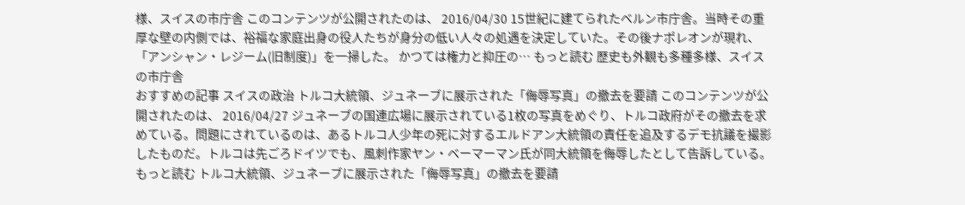様、スイスの市庁舎 このコンテンツが公開されたのは、 2016/04/30 15世紀に建てられたベルン市庁舎。当時その重厚な壁の内側では、裕福な家庭出身の役人たちが身分の低い人々の処遇を決定していた。その後ナポレオンが現れ、「アンシャン・レジーム(旧制度)」を一掃した。 かつては権力と抑圧の… もっと読む 歴史も外観も多種多様、スイスの市庁舎
おすすめの記事 スイスの政治 トルコ大統領、ジュネーブに展示された「侮辱写真」の撤去を要請 このコンテンツが公開されたのは、 2016/04/27 ジュネーブの国連広場に展示されている1枚の写真をめぐり、トルコ政府がその撤去を求めている。問題にされているのは、あるトルコ人少年の死に対するエルドアン大統領の責任を追及するデモ抗議を撮影したものだ。トルコは先ごろドイツでも、風刺作家ヤン・ベーマーマン氏が同大統領を侮辱したとして告訴している。 もっと読む トルコ大統領、ジュネーブに展示された「侮辱写真」の撤去を要請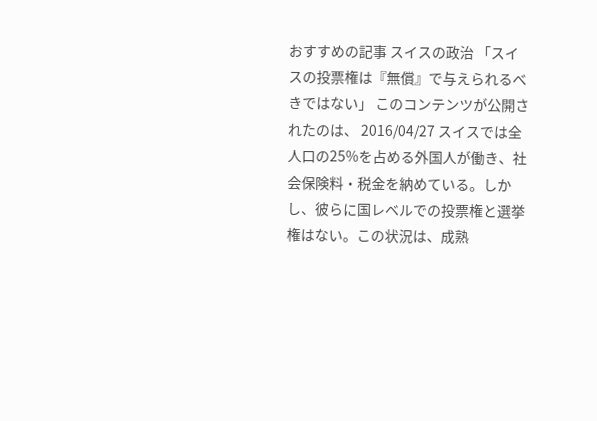おすすめの記事 スイスの政治 「スイスの投票権は『無償』で与えられるべきではない」 このコンテンツが公開されたのは、 2016/04/27 スイスでは全人口の25%を占める外国人が働き、社会保険料・税金を納めている。しかし、彼らに国レベルでの投票権と選挙権はない。この状況は、成熟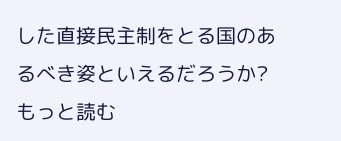した直接民主制をとる国のあるべき姿といえるだろうか? もっと読む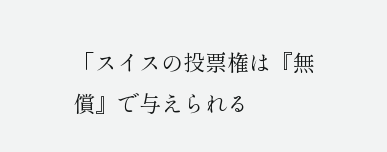「スイスの投票権は『無償』で与えられる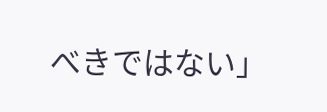べきではない」